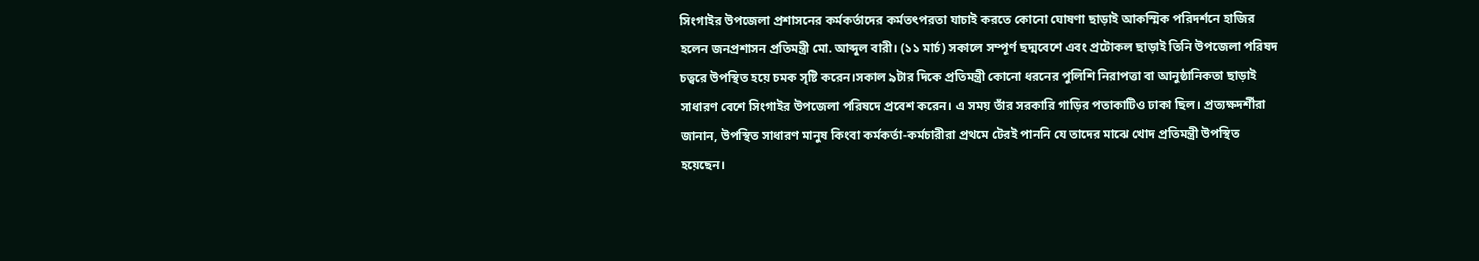সিংগাইর উপজেলা প্রশাসনের কর্মকর্তাদের কর্মতৎপরতা যাচাই করতে কোনো ঘোষণা ছাড়াই আকস্মিক পরিদর্শনে হাজির হলেন জনপ্রশাসন প্রতিমন্ত্রী মো. আব্দুল বারী। (১১ মার্চ) সকালে সম্পূর্ণ ছদ্মবেশে এবং প্রটোকল ছাড়াই তিনি উপজেলা পরিষদ চত্বরে উপস্থিত হয়ে চমক সৃষ্টি করেন।সকাল ৯টার দিকে প্রতিমন্ত্রী কোনো ধরনের পুলিশি নিরাপত্তা বা আনুষ্ঠানিকতা ছাড়াই সাধারণ বেশে সিংগাইর উপজেলা পরিষদে প্রবেশ করেন। এ সময় তাঁর সরকারি গাড়ির পতাকাটিও ঢাকা ছিল। প্রত্যক্ষদর্শীরা জানান, উপস্থিত সাধারণ মানুষ কিংবা কর্মকর্তা-কর্মচারীরা প্রথমে টেরই পাননি যে তাদের মাঝে খোদ প্রতিমন্ত্রী উপস্থিত হয়েছেন।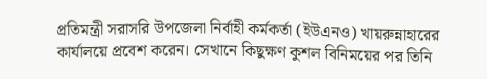প্রতিমন্ত্রী সরাসরি উপজেলা নির্বাহী কর্মকর্তা (ইউএনও) খায়রুন্নাহারের কার্যালয়ে প্রবেশ করেন। সেখানে কিছুক্ষণ কুশল বিনিময়ের পর তিনি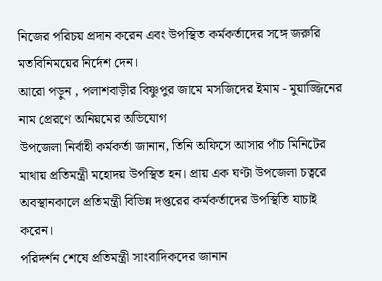নিজের পরিচয় প্রদান করেন এবং উপস্থিত কর্মকর্তাদের সঙ্গে জরুরি মতবিনিময়ের নির্দেশ দেন।
আরো পড়ুন , পলাশবাড়ীর বিষ্ণুপুর জামে মসজিদের ইমাম - মুয়াজ্জিনের নাম প্রেরণে অনিয়মের অভিযোগ
উপজেলা নির্বাহী কর্মকর্তা জানান, তিনি অফিসে আসার পাঁচ মিনিটের মাথায় প্রতিমন্ত্রী মহোদয় উপস্থিত হন। প্রায় এক ঘণ্টা উপজেলা চত্বরে অবস্থানকালে প্রতিমন্ত্রী বিভিন্ন দপ্তরের কর্মকর্তাদের উপস্থিতি যাচাই করেন।
পরিদর্শন শেষে প্রতিমন্ত্রী সাংবাদিকদের জানান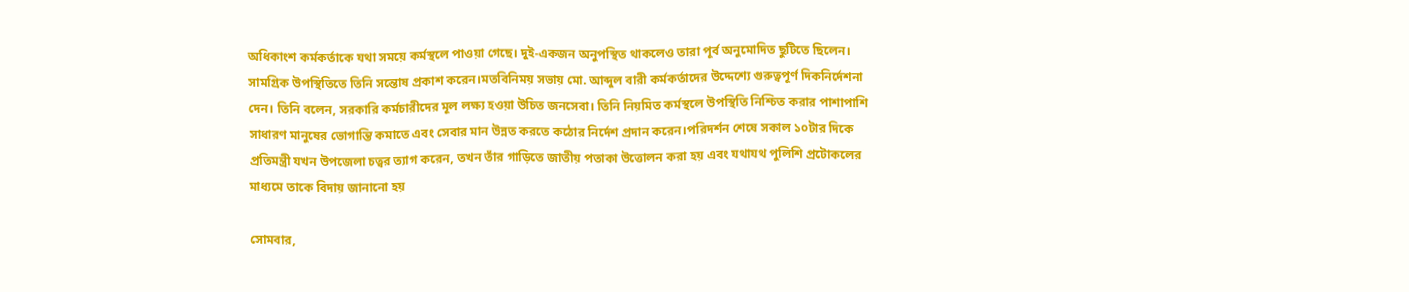অধিকাংশ কর্মকর্তাকে যথা সময়ে কর্মস্থলে পাওয়া গেছে। দুই-একজন অনুপস্থিত থাকলেও তারা পূর্ব অনুমোদিত ছুটিতে ছিলেন। সামগ্রিক উপস্থিতিতে তিনি সন্তোষ প্রকাশ করেন।মতবিনিময় সভায় মো. আব্দুল বারী কর্মকর্তাদের উদ্দেশ্যে গুরুত্বপূর্ণ দিকনির্দেশনা দেন। তিনি বলেন, সরকারি কর্মচারীদের মূল লক্ষ্য হওয়া উচিত জনসেবা। তিনি নিয়মিত কর্মস্থলে উপস্থিতি নিশ্চিত করার পাশাপাশি সাধারণ মানুষের ভোগান্তি কমাতে এবং সেবার মান উন্নত করতে কঠোর নির্দেশ প্রদান করেন।পরিদর্শন শেষে সকাল ১০টার দিকে প্রতিমন্ত্রী যখন উপজেলা চত্বর ত্যাগ করেন, তখন তাঁর গাড়িতে জাতীয় পতাকা উত্তোলন করা হয় এবং যথাযথ পুলিশি প্রটোকলের মাধ্যমে তাকে বিদায় জানানো হয়

সোমবার,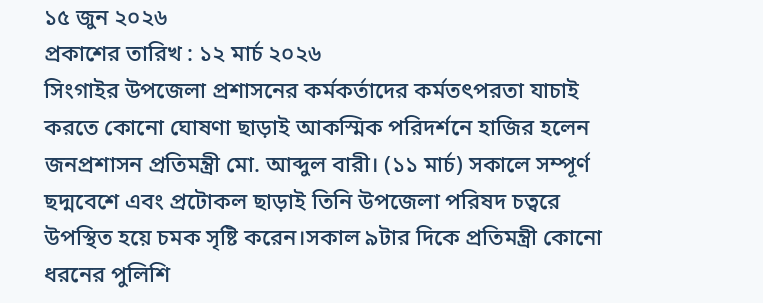১৫ জুন ২০২৬
প্রকাশের তারিখ : ১২ মার্চ ২০২৬
সিংগাইর উপজেলা প্রশাসনের কর্মকর্তাদের কর্মতৎপরতা যাচাই করতে কোনো ঘোষণা ছাড়াই আকস্মিক পরিদর্শনে হাজির হলেন জনপ্রশাসন প্রতিমন্ত্রী মো. আব্দুল বারী। (১১ মার্চ) সকালে সম্পূর্ণ ছদ্মবেশে এবং প্রটোকল ছাড়াই তিনি উপজেলা পরিষদ চত্বরে উপস্থিত হয়ে চমক সৃষ্টি করেন।সকাল ৯টার দিকে প্রতিমন্ত্রী কোনো ধরনের পুলিশি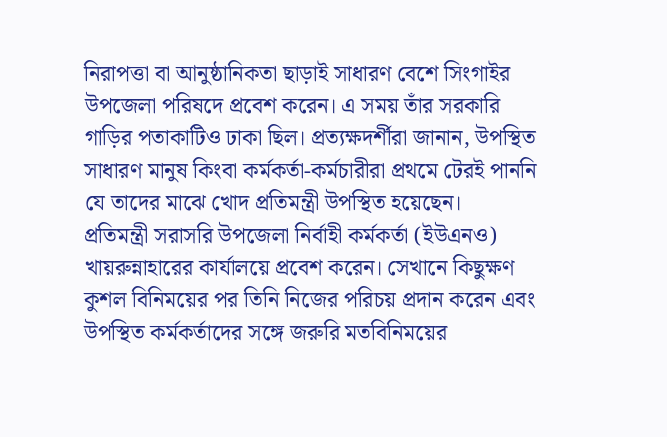নিরাপত্তা বা আনুষ্ঠানিকতা ছাড়াই সাধারণ বেশে সিংগাইর উপজেলা পরিষদে প্রবেশ করেন। এ সময় তাঁর সরকারি গাড়ির পতাকাটিও ঢাকা ছিল। প্রত্যক্ষদর্শীরা জানান, উপস্থিত সাধারণ মানুষ কিংবা কর্মকর্তা-কর্মচারীরা প্রথমে টেরই পাননি যে তাদের মাঝে খোদ প্রতিমন্ত্রী উপস্থিত হয়েছেন।
প্রতিমন্ত্রী সরাসরি উপজেলা নির্বাহী কর্মকর্তা (ইউএনও) খায়রুন্নাহারের কার্যালয়ে প্রবেশ করেন। সেখানে কিছুক্ষণ কুশল বিনিময়ের পর তিনি নিজের পরিচয় প্রদান করেন এবং উপস্থিত কর্মকর্তাদের সঙ্গে জরুরি মতবিনিময়ের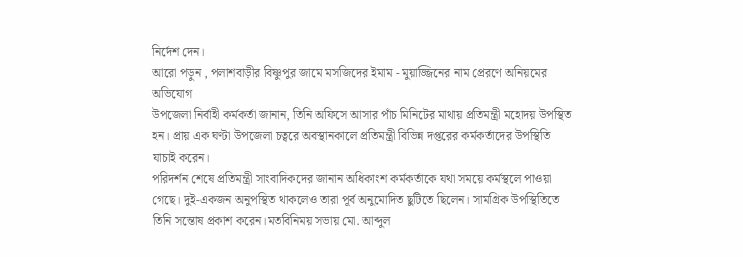নির্দেশ দেন।
আরো পড়ুন , পলাশবাড়ীর বিষ্ণুপুর জামে মসজিদের ইমাম - মুয়াজ্জিনের নাম প্রেরণে অনিয়মের অভিযোগ
উপজেলা নির্বাহী কর্মকর্তা জানান, তিনি অফিসে আসার পাঁচ মিনিটের মাথায় প্রতিমন্ত্রী মহোদয় উপস্থিত হন। প্রায় এক ঘণ্টা উপজেলা চত্বরে অবস্থানকালে প্রতিমন্ত্রী বিভিন্ন দপ্তরের কর্মকর্তাদের উপস্থিতি যাচাই করেন।
পরিদর্শন শেষে প্রতিমন্ত্রী সাংবাদিকদের জানান অধিকাংশ কর্মকর্তাকে যথা সময়ে কর্মস্থলে পাওয়া গেছে। দুই-একজন অনুপস্থিত থাকলেও তারা পূর্ব অনুমোদিত ছুটিতে ছিলেন। সামগ্রিক উপস্থিতিতে তিনি সন্তোষ প্রকাশ করেন।মতবিনিময় সভায় মো. আব্দুল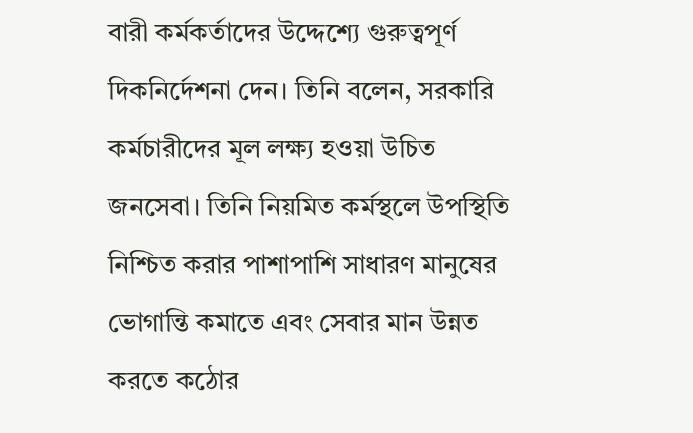বারী কর্মকর্তাদের উদ্দেশ্যে গুরুত্বপূর্ণ দিকনির্দেশনা দেন। তিনি বলেন, সরকারি কর্মচারীদের মূল লক্ষ্য হওয়া উচিত জনসেবা। তিনি নিয়মিত কর্মস্থলে উপস্থিতি নিশ্চিত করার পাশাপাশি সাধারণ মানুষের ভোগান্তি কমাতে এবং সেবার মান উন্নত করতে কঠোর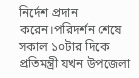নির্দেশ প্রদান করেন।পরিদর্শন শেষে সকাল ১০টার দিকে প্রতিমন্ত্রী যখন উপজেলা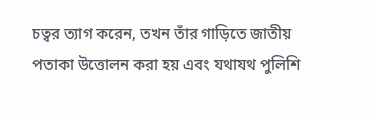চত্বর ত্যাগ করেন, তখন তাঁর গাড়িতে জাতীয় পতাকা উত্তোলন করা হয় এবং যথাযথ পুলিশি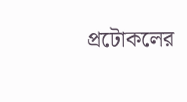প্রটোকলের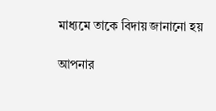মাধ্যমে তাকে বিদায় জানানো হয়

আপনার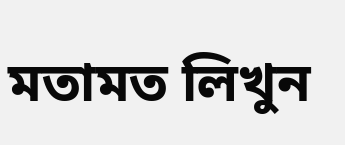মতামত লিখুন